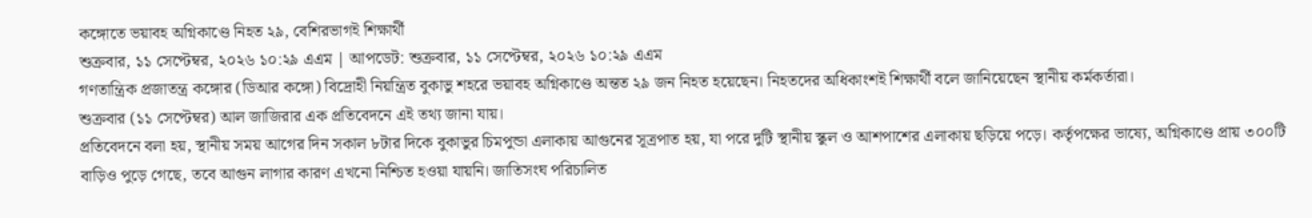কঙ্গোতে ভয়াবহ অগ্নিকাণ্ডে নিহত ২৯, বেশিরভাগই শিক্ষার্থী
শুক্রবার, ১১ সেপ্টেম্বর, ২০২৬ ১০:২৯ এএম | আপডেট: শুক্রবার, ১১ সেপ্টেম্বর, ২০২৬ ১০:২৯ এএম
গণতান্ত্রিক প্রজাতন্ত্র কঙ্গোর (ডিআর কঙ্গো) বিদ্রোহী নিয়ন্ত্রিত বুকাভু শহরে ভয়াবহ অগ্নিকাণ্ডে অন্তত ২৯ জন নিহত হয়েছেন। নিহতদের অধিকাংশই শিক্ষার্থী বলে জানিয়েছেন স্থানীয় কর্মকর্তারা।
শুক্রবার (১১ সেপ্টেম্বর) আল জাজিরার এক প্রতিবেদনে এই তথ্য জানা যায়।
প্রতিবেদনে বলা হয়, স্থানীয় সময় আগের দিন সকাল ৮টার দিকে বুকাভুর চিমপুন্ডা এলাকায় আগুনের সূত্রপাত হয়, যা পরে দুটি স্থানীয় স্কুল ও আশপাশের এলাকায় ছড়িয়ে পড়ে। কর্তৃপক্ষের ভাষ্যে, অগ্নিকাণ্ডে প্রায় ৩০০টি বাড়িও পুড়ে গেছে, তবে আগুন লাগার কারণ এখনো নিশ্চিত হওয়া যায়নি। জাতিসংঘ পরিচালিত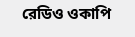রেডিও ওকাপি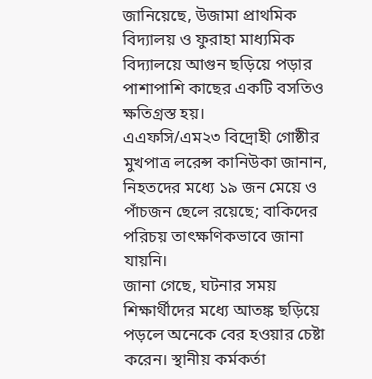জানিয়েছে, উজামা প্রাথমিক বিদ্যালয় ও ফুরাহা মাধ্যমিক বিদ্যালয়ে আগুন ছড়িয়ে পড়ার পাশাপাশি কাছের একটি বসতিও ক্ষতিগ্রস্ত হয়।
এএফসি/এম২৩ বিদ্রোহী গোষ্ঠীর মুখপাত্র লরেন্স কানিউকা জানান, নিহতদের মধ্যে ১৯ জন মেয়ে ও পাঁচজন ছেলে রয়েছে; বাকিদের পরিচয় তাৎক্ষণিকভাবে জানা যায়নি।
জানা গেছে, ঘটনার সময় শিক্ষার্থীদের মধ্যে আতঙ্ক ছড়িয়ে পড়লে অনেকে বের হওয়ার চেষ্টা করেন। স্থানীয় কর্মকর্তা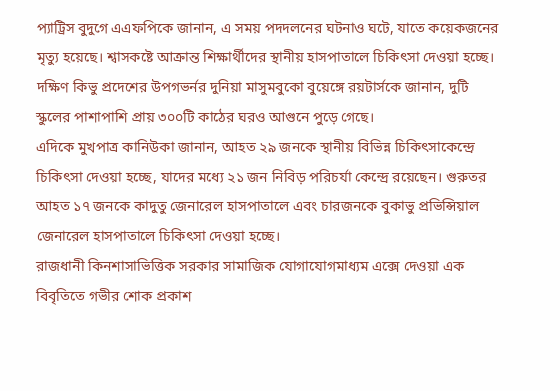প্যাট্রিস বুদুগে এএফপিকে জানান, এ সময় পদদলনের ঘটনাও ঘটে, যাতে কয়েকজনের মৃত্যু হয়েছে। শ্বাসকষ্টে আক্রান্ত শিক্ষার্থীদের স্থানীয় হাসপাতালে চিকিৎসা দেওয়া হচ্ছে।
দক্ষিণ কিভু প্রদেশের উপগভর্নর দুনিয়া মাসুমবুকো বুয়েঙ্গে রয়টার্সকে জানান, দুটি স্কুলের পাশাপাশি প্রায় ৩০০টি কাঠের ঘরও আগুনে পুড়ে গেছে।
এদিকে মুখপাত্র কানিউকা জানান, আহত ২৯ জনকে স্থানীয় বিভিন্ন চিকিৎসাকেন্দ্রে চিকিৎসা দেওয়া হচ্ছে, যাদের মধ্যে ২১ জন নিবিড় পরিচর্যা কেন্দ্রে রয়েছেন। গুরুতর আহত ১৭ জনকে কাদুতু জেনারেল হাসপাতালে এবং চারজনকে বুকাভু প্রভিন্সিয়াল জেনারেল হাসপাতালে চিকিৎসা দেওয়া হচ্ছে।
রাজধানী কিনশাসাভিত্তিক সরকার সামাজিক যোগাযোগমাধ্যম এক্সে দেওয়া এক বিবৃতিতে গভীর শোক প্রকাশ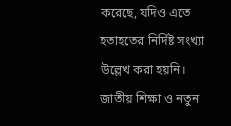করেছে, যদিও এতে হতাহতের নির্দিষ্ট সংখ্যা উল্লেখ করা হয়নি।
জাতীয় শিক্ষা ও নতুন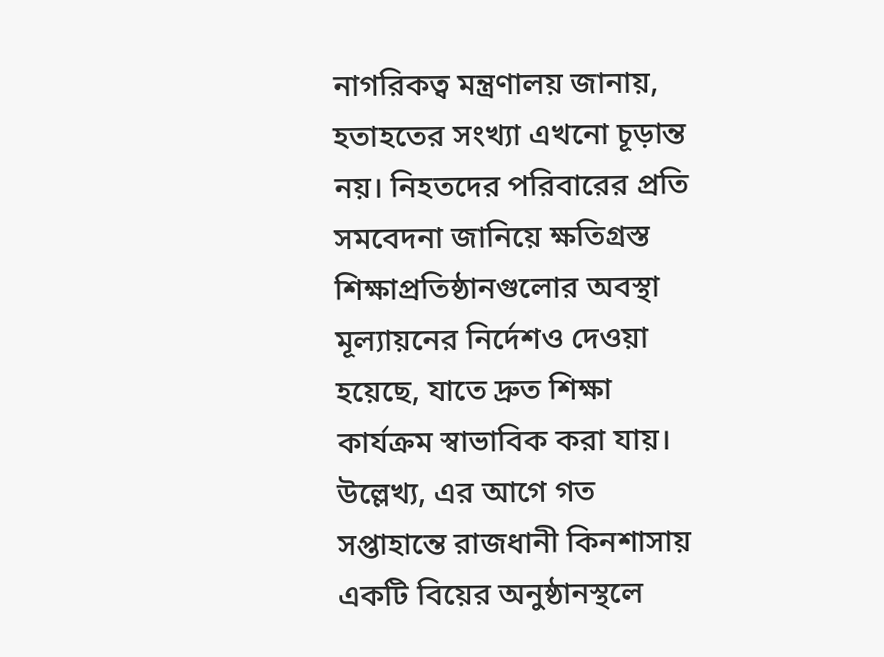নাগরিকত্ব মন্ত্রণালয় জানায়, হতাহতের সংখ্যা এখনো চূড়ান্ত নয়। নিহতদের পরিবারের প্রতি সমবেদনা জানিয়ে ক্ষতিগ্রস্ত শিক্ষাপ্রতিষ্ঠানগুলোর অবস্থা মূল্যায়নের নির্দেশও দেওয়া হয়েছে, যাতে দ্রুত শিক্ষা কার্যক্রম স্বাভাবিক করা যায়।
উল্লেখ্য, এর আগে গত সপ্তাহান্তে রাজধানী কিনশাসায় একটি বিয়ের অনুষ্ঠানস্থলে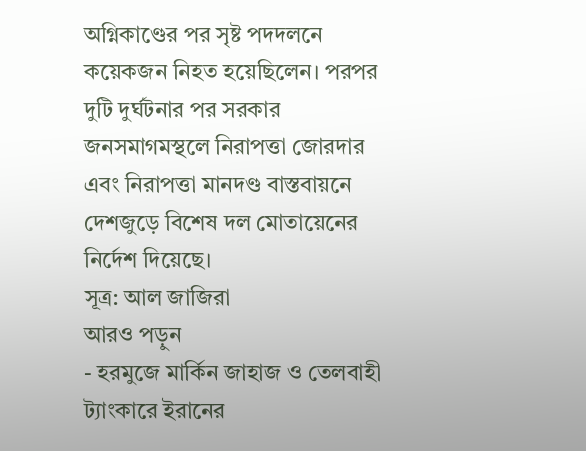অগ্নিকাণ্ডের পর সৃষ্ট পদদলনে কয়েকজন নিহত হয়েছিলেন। পরপর দুটি দুর্ঘটনার পর সরকার জনসমাগমস্থলে নিরাপত্তা জোরদার এবং নিরাপত্তা মানদণ্ড বাস্তবায়নে দেশজুড়ে বিশেষ দল মোতায়েনের নির্দেশ দিয়েছে।
সূত্র: আল জাজিরা
আরও পড়ুন
- হরমুজে মার্কিন জাহাজ ও তেলবাহী ট্যাংকারে ইরানের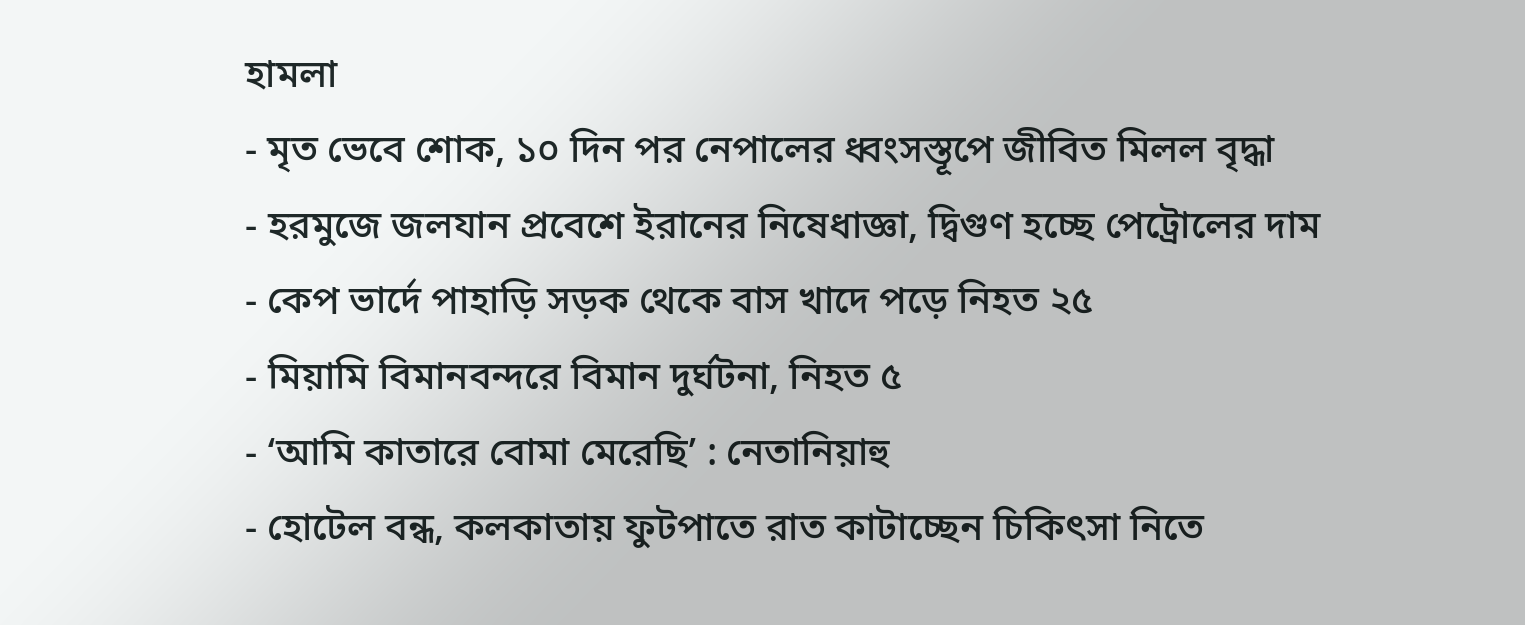হামলা
- মৃত ভেবে শোক, ১০ দিন পর নেপালের ধ্বংসস্তূপে জীবিত মিলল বৃদ্ধা
- হরমুজে জলযান প্রবেশে ইরানের নিষেধাজ্ঞা, দ্বিগুণ হচ্ছে পেট্রোলের দাম
- কেপ ভার্দে পাহাড়ি সড়ক থেকে বাস খাদে পড়ে নিহত ২৫
- মিয়ামি বিমানবন্দরে বিমান দুর্ঘটনা, নিহত ৫
- ‘আমি কাতারে বোমা মেরেছি’ : নেতানিয়াহু
- হোটেল বন্ধ, কলকাতায় ফুটপাতে রাত কাটাচ্ছেন চিকিৎসা নিতে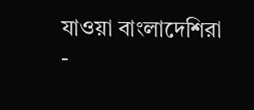যাওয়া বাংলাদেশিরা
-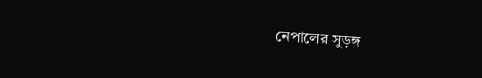নেপালের সুড়ঙ্গ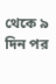থেকে ৯ দিন পর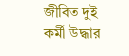জীবিত দুই কর্মী উদ্ধার